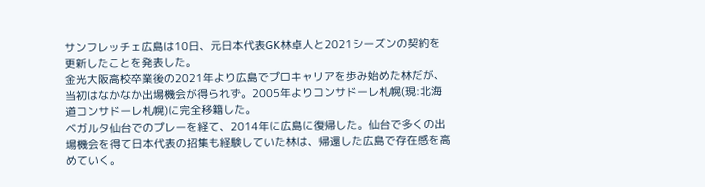サンフレッチェ広島は10日、元日本代表GK林卓人と2021シーズンの契約を更新したことを発表した。
金光大阪高校卒業後の2021年より広島でプロキャリアを歩み始めた林だが、当初はなかなか出場機会が得られず。2005年よりコンサドーレ札幌(現:北海道コンサドーレ札幌)に完全移籍した。
ベガルタ仙台でのプレーを経て、2014年に広島に復帰した。仙台で多くの出場機会を得て日本代表の招集も経験していた林は、帰還した広島で存在感を高めていく。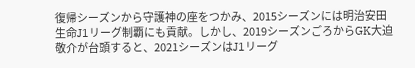復帰シーズンから守護神の座をつかみ、2015シーズンには明治安田生命J1リーグ制覇にも貢献。しかし、2019シーズンごろからGK大迫敬介が台頭すると、2021シーズンはJ1リーグ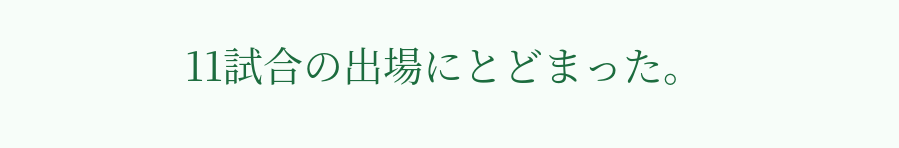11試合の出場にとどまった。